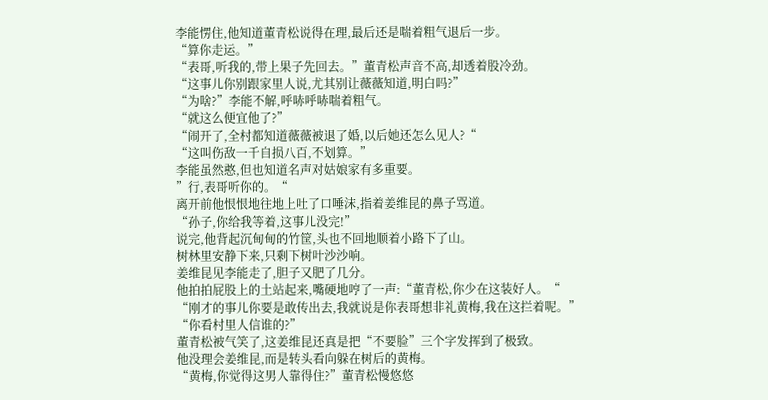李能愣住,他知道董青松说得在理,最后还是喘着粗气退后一步。
“算你走运。”
“表哥,听我的,带上果子先回去。”董青松声音不高,却透着股冷劲。
“这事儿你别跟家里人说,尤其别让薇薇知道,明白吗?”
“为啥?”李能不解,呼哧呼哧喘着粗气。
“就这么便宜他了?”
“闹开了,全村都知道薇薇被退了婚,以后她还怎么见人?“
“这叫伤敌一千自损八百,不划算。”
李能虽然憨,但也知道名声对姑娘家有多重要。
”行,表哥听你的。“
离开前他恨恨地往地上吐了口唾沫,指着姜维昆的鼻子骂道。
“孙子,你给我等着,这事儿没完!”
说完,他背起沉甸甸的竹筐,头也不回地顺着小路下了山。
树林里安静下来,只剩下树叶沙沙响。
姜维昆见李能走了,胆子又肥了几分。
他拍拍屁股上的土站起来,嘴硬地哼了一声:“董青松,你少在这装好人。“
“刚才的事儿你要是敢传出去,我就说是你表哥想非礼黄梅,我在这拦着呢。”
“你看村里人信谁的?”
董青松被气笑了,这姜维昆还真是把“不要脸”三个字发挥到了极致。
他没理会姜维昆,而是转头看向躲在树后的黄梅。
“黄梅,你觉得这男人靠得住?”董青松慢悠悠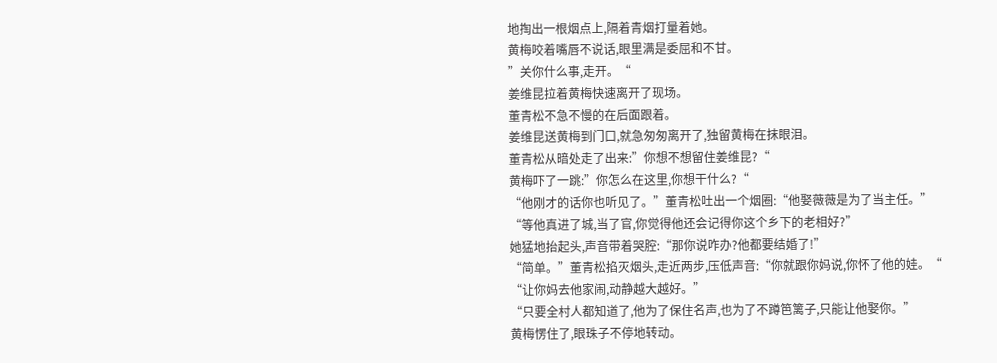地掏出一根烟点上,隔着青烟打量着她。
黄梅咬着嘴唇不说话,眼里满是委屈和不甘。
”关你什么事,走开。“
姜维昆拉着黄梅快速离开了现场。
董青松不急不慢的在后面跟着。
姜维昆送黄梅到门口,就急匆匆离开了,独留黄梅在抹眼泪。
董青松从暗处走了出来:”你想不想留住姜维昆?“
黄梅吓了一跳:”你怎么在这里,你想干什么?“
“他刚才的话你也听见了。”董青松吐出一个烟圈:“他娶薇薇是为了当主任。”
“等他真进了城,当了官,你觉得他还会记得你这个乡下的老相好?”
她猛地抬起头,声音带着哭腔:“那你说咋办?他都要结婚了!”
“简单。”董青松掐灭烟头,走近两步,压低声音:“你就跟你妈说,你怀了他的娃。“
“让你妈去他家闹,动静越大越好。”
“只要全村人都知道了,他为了保住名声,也为了不蹲笆篱子,只能让他娶你。”
黄梅愣住了,眼珠子不停地转动。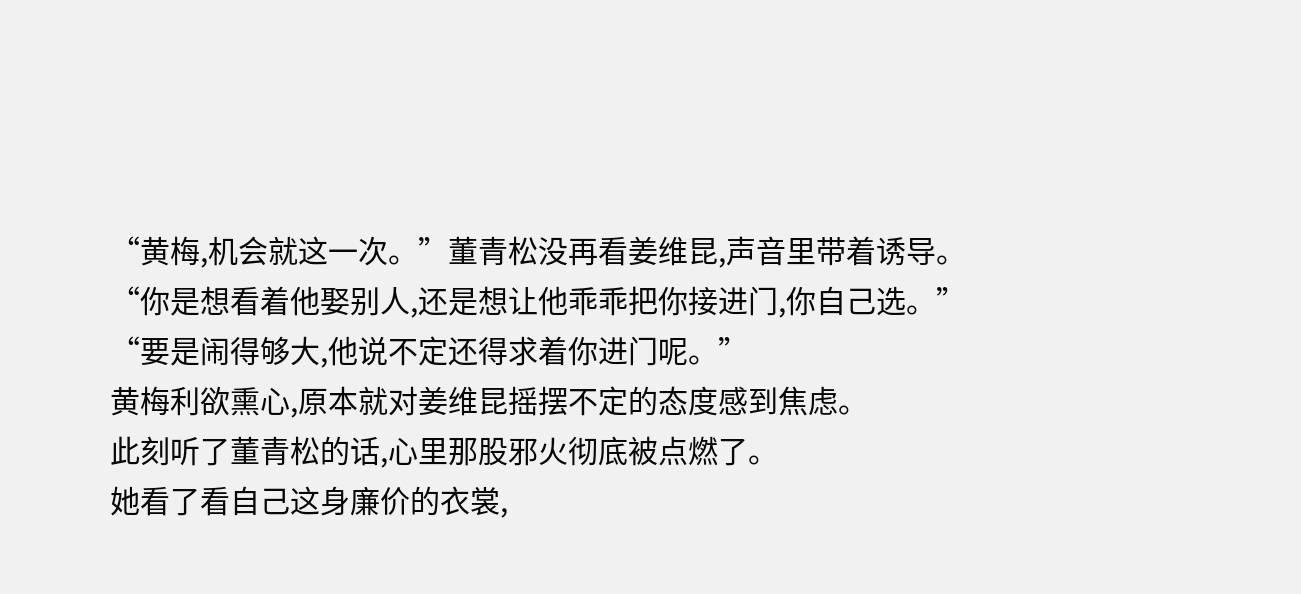“黄梅,机会就这一次。”董青松没再看姜维昆,声音里带着诱导。
“你是想看着他娶别人,还是想让他乖乖把你接进门,你自己选。”
“要是闹得够大,他说不定还得求着你进门呢。”
黄梅利欲熏心,原本就对姜维昆摇摆不定的态度感到焦虑。
此刻听了董青松的话,心里那股邪火彻底被点燃了。
她看了看自己这身廉价的衣裳,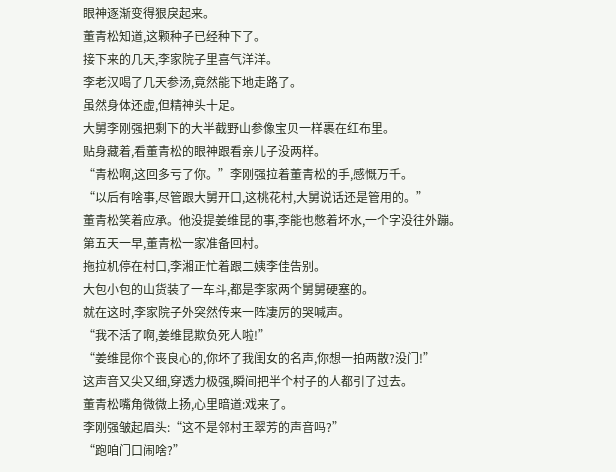眼神逐渐变得狠戾起来。
董青松知道,这颗种子已经种下了。
接下来的几天,李家院子里喜气洋洋。
李老汉喝了几天参汤,竟然能下地走路了。
虽然身体还虚,但精神头十足。
大舅李刚强把剩下的大半截野山参像宝贝一样裹在红布里。
贴身藏着,看董青松的眼神跟看亲儿子没两样。
“青松啊,这回多亏了你。”李刚强拉着董青松的手,感慨万千。
“以后有啥事,尽管跟大舅开口,这桃花村,大舅说话还是管用的。”
董青松笑着应承。他没提姜维昆的事,李能也憋着坏水,一个字没往外蹦。
第五天一早,董青松一家准备回村。
拖拉机停在村口,李湘正忙着跟二姨李佳告别。
大包小包的山货装了一车斗,都是李家两个舅舅硬塞的。
就在这时,李家院子外突然传来一阵凄厉的哭喊声。
“我不活了啊,姜维昆欺负死人啦!”
“姜维昆你个丧良心的,你坏了我闺女的名声,你想一拍两散?没门!”
这声音又尖又细,穿透力极强,瞬间把半个村子的人都引了过去。
董青松嘴角微微上扬,心里暗道:戏来了。
李刚强皱起眉头:“这不是邻村王翠芳的声音吗?”
“跑咱门口闹啥?”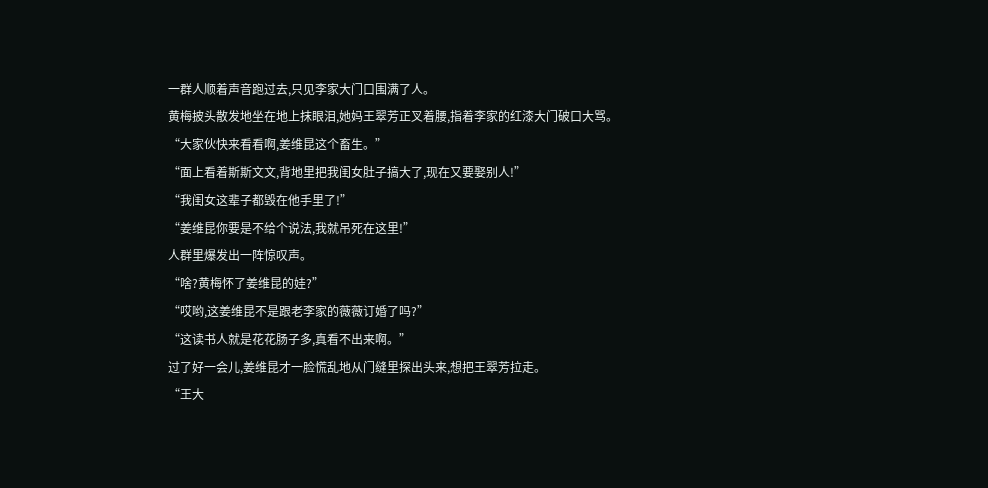一群人顺着声音跑过去,只见李家大门口围满了人。
黄梅披头散发地坐在地上抹眼泪,她妈王翠芳正叉着腰,指着李家的红漆大门破口大骂。
“大家伙快来看看啊,姜维昆这个畜生。”
“面上看着斯斯文文,背地里把我闺女肚子搞大了,现在又要娶别人!”
“我闺女这辈子都毁在他手里了!”
“姜维昆你要是不给个说法,我就吊死在这里!”
人群里爆发出一阵惊叹声。
“啥?黄梅怀了姜维昆的娃?”
“哎哟,这姜维昆不是跟老李家的薇薇订婚了吗?”
“这读书人就是花花肠子多,真看不出来啊。”
过了好一会儿,姜维昆才一脸慌乱地从门缝里探出头来,想把王翠芳拉走。
“王大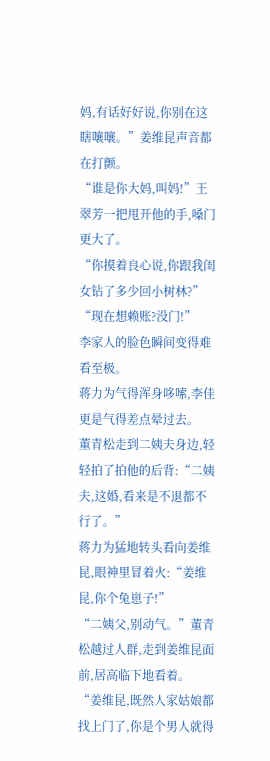妈,有话好好说,你别在这瞎嚷嚷。”姜维昆声音都在打颤。
“谁是你大妈,叫妈!”王翠芳一把甩开他的手,嗓门更大了。
“你摸着良心说,你跟我闺女钻了多少回小树林?”
“现在想赖账?没门!”
李家人的脸色瞬间变得难看至极。
蒋力为气得浑身哆嗦,李佳更是气得差点晕过去。
董青松走到二姨夫身边,轻轻拍了拍他的后背:“二姨夫,这婚,看来是不退都不行了。”
蒋力为猛地转头看向姜维昆,眼神里冒着火:“姜维昆,你个兔崽子!”
“二姨父,别动气。”董青松越过人群,走到姜维昆面前,居高临下地看着。
“姜维昆,既然人家姑娘都找上门了,你是个男人就得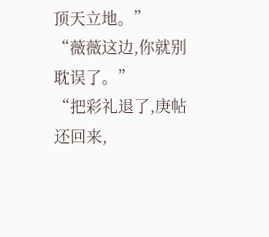顶天立地。”
“薇薇这边,你就别耽误了。”
“把彩礼退了,庚帖还回来,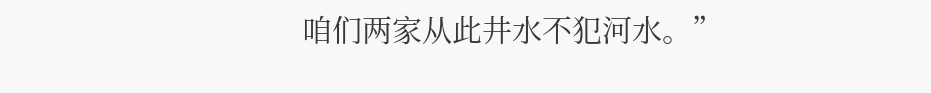咱们两家从此井水不犯河水。”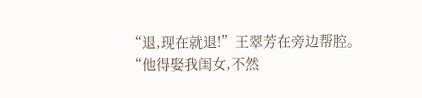“退,现在就退!”王翠芳在旁边帮腔。
“他得娶我闺女,不然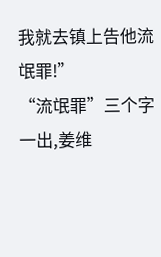我就去镇上告他流氓罪!”
“流氓罪”三个字一出,姜维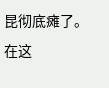昆彻底瘫了。
在这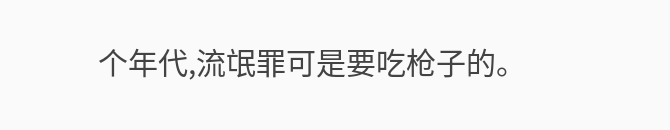个年代,流氓罪可是要吃枪子的。